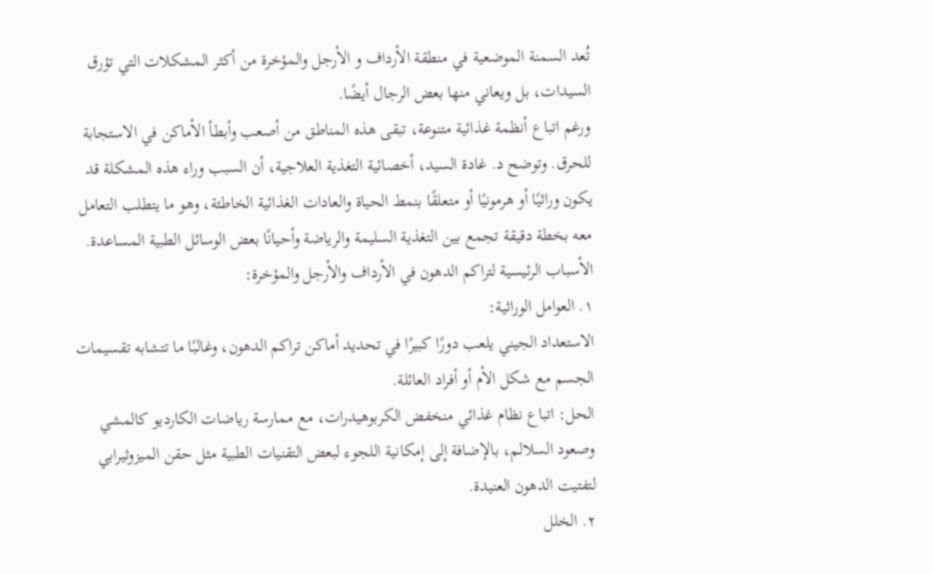تُعد السمنة الموضعية في منطقة الأرداف و الأرجل والمؤخرة من أكثر المشكلات التي تؤرق السيدات، بل ويعاني منها بعض الرجال أيضًا.
ورغم اتباع أنظمة غذائية متنوعة، تبقى هذه المناطق من أصعب وأبطأ الأماكن في الاستجابة للحرق. وتوضح د. غادة السيد، أخصائية التغذية العلاجية، أن السبب وراء هذه المشكلة قد يكون وراثيًا أو هرمونيًا أو متعلقًا بنمط الحياة والعادات الغذائية الخاطئة، وهو ما يتطلب التعامل معه بخطة دقيقة تجمع بين التغذية السليمة والرياضة وأحيانًا بعض الوسائل الطبية المساعدة.
الأسباب الرئيسية لتراكم الدهون في الأرداف والأرجل والمؤخرة:
١. العوامل الوراثية:
الاستعداد الجيني يلعب دورًا كبيرًا في تحديد أماكن تراكم الدهون، وغالبًا ما تتشابه تقسيمات الجسم مع شكل الأم أو أفراد العائلة.
الحل: اتباع نظام غذائي منخفض الكربوهيدرات، مع ممارسة رياضات الكارديو كالمشي وصعود السلالم، بالإضافة إلى إمكانية اللجوء لبعض التقنيات الطبية مثل حقن الميزوثيرابي لتفتيت الدهون العنيدة.
٢. الخلل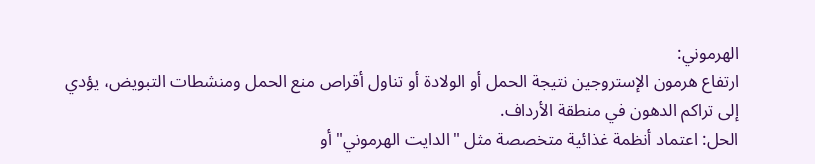الهرموني:
ارتفاع هرمون الإستروجين نتيجة الحمل أو الولادة أو تناول أقراص منع الحمل ومنشطات التبويض، يؤدي إلى تراكم الدهون في منطقة الأرداف.
الحل: اعتماد أنظمة غذائية متخصصة مثل "الدايت الهرموني" أو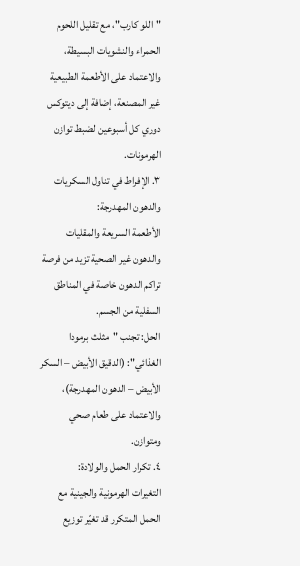"اللو كارب"، مع تقليل اللحوم الحمراء والنشويات البسيطة، والاعتماد على الأطعمة الطبيعية غير المصنعة، إضافة إلى ديتوكس دوري كل أسبوعين لضبط توازن الهرمونات.
٣. الإفراط في تناول السكريات والدهون المهدرجة:
الأطعمة السريعة والمقليات والدهون غير الصحية تزيد من فرصة تراكم الدهون خاصة في المناطق السفلية من الجسم.
الحل: تجنب "مثلث برمودا الغذائي": (الدقيق الأبيض – السكر الأبيض – الدهون المهدرجة)، والاعتماد على طعام صحي ومتوازن.
٤. تكرار الحمل والولادة:
التغيرات الهرمونية والجينية مع الحمل المتكرر قد تغيّر توزيع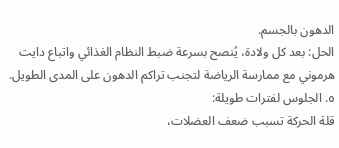الدهون بالجسم.
الحل: بعد كل ولادة، يُنصح بسرعة ضبط النظام الغذائي واتباع دايت هرموني مع ممارسة الرياضة لتجنب تراكم الدهون على المدى الطويل.
٥. الجلوس لفترات طويلة:
قلة الحركة تسبب ضعف العضلات،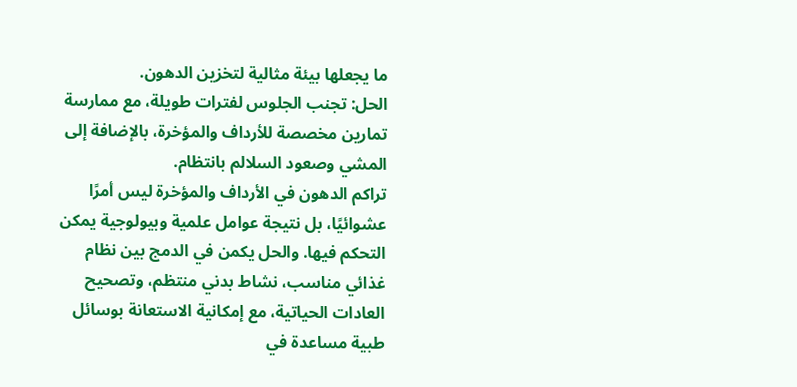ما يجعلها بيئة مثالية لتخزين الدهون.
الحل: تجنب الجلوس لفترات طويلة، مع ممارسة تمارين مخصصة للأرداف والمؤخرة، بالإضافة إلى المشي وصعود السلالم بانتظام.
تراكم الدهون في الأرداف والمؤخرة ليس أمرًا عشوائيًا، بل نتيجة عوامل علمية وبيولوجية يمكن التحكم فيها. والحل يكمن في الدمج بين نظام غذائي مناسب، نشاط بدني منتظم، وتصحيح العادات الحياتية، مع إمكانية الاستعانة بوسائل طبية مساعدة في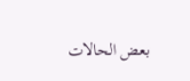بعض الحالات